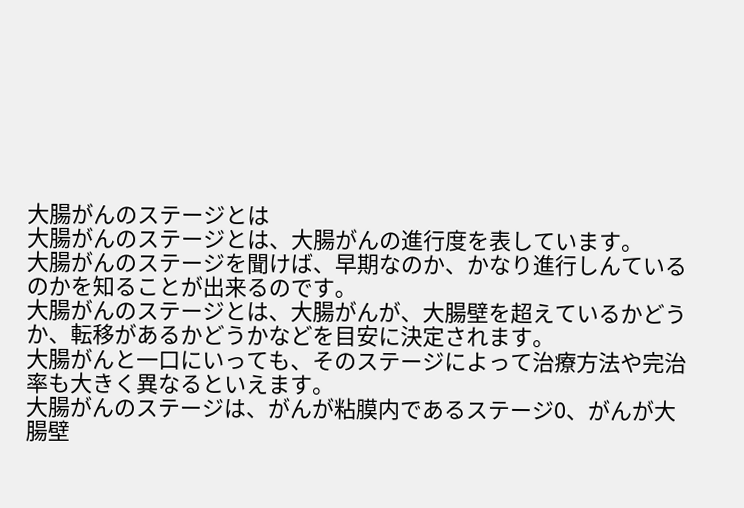大腸がんのステージとは
大腸がんのステージとは、大腸がんの進行度を表しています。
大腸がんのステージを聞けば、早期なのか、かなり進行しんているのかを知ることが出来るのです。
大腸がんのステージとは、大腸がんが、大腸壁を超えているかどうか、転移があるかどうかなどを目安に決定されます。
大腸がんと一口にいっても、そのステージによって治療方法や完治率も大きく異なるといえます。
大腸がんのステージは、がんが粘膜内であるステージ0、がんが大腸壁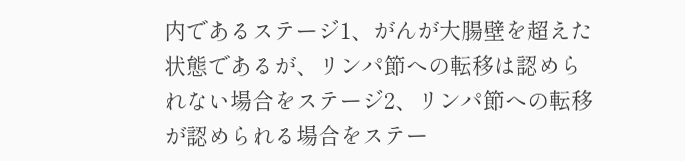内であるステージ1、がんが大腸壁を超えた状態であるが、リンパ節への転移は認められない場合をステージ2、リンパ節への転移が認められる場合をステー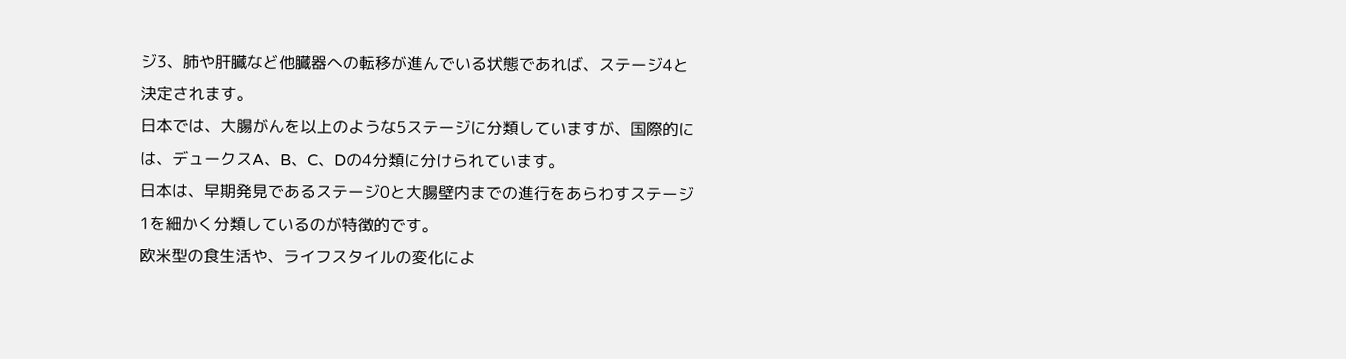ジ3、肺や肝臓など他臓器への転移が進んでいる状態であれば、ステージ4と決定されます。
日本では、大腸がんを以上のような5ステージに分類していますが、国際的には、デュークスA、B、C、Dの4分類に分けられています。
日本は、早期発見であるステージ0と大腸壁内までの進行をあらわすステージ1を細かく分類しているのが特徴的です。
欧米型の食生活や、ライフスタイルの変化によ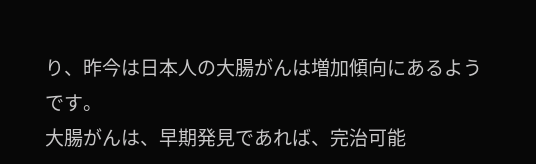り、昨今は日本人の大腸がんは増加傾向にあるようです。
大腸がんは、早期発見であれば、完治可能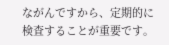ながんですから、定期的に検査することが重要です。